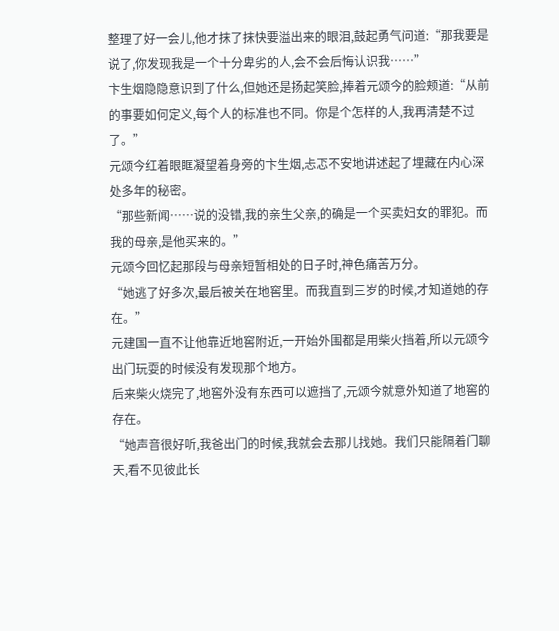整理了好一会儿,他才抹了抹快要溢出来的眼泪,鼓起勇气问道:“那我要是说了,你发现我是一个十分卑劣的人,会不会后悔认识我……”
卞生烟隐隐意识到了什么,但她还是扬起笑脸,捧着元颂今的脸颊道:“从前的事要如何定义,每个人的标准也不同。你是个怎样的人,我再清楚不过了。”
元颂今红着眼眶凝望着身旁的卞生烟,忐忑不安地讲述起了埋藏在内心深处多年的秘密。
“那些新闻……说的没错,我的亲生父亲,的确是一个买卖妇女的罪犯。而我的母亲,是他买来的。”
元颂今回忆起那段与母亲短暂相处的日子时,神色痛苦万分。
“她逃了好多次,最后被关在地窖里。而我直到三岁的时候,才知道她的存在。”
元建国一直不让他靠近地窖附近,一开始外围都是用柴火挡着,所以元颂今出门玩耍的时候没有发现那个地方。
后来柴火烧完了,地窖外没有东西可以遮挡了,元颂今就意外知道了地窖的存在。
“她声音很好听,我爸出门的时候,我就会去那儿找她。我们只能隔着门聊天,看不见彼此长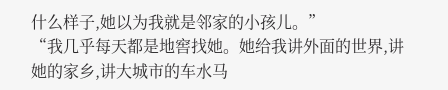什么样子,她以为我就是邻家的小孩儿。”
“我几乎每天都是地窖找她。她给我讲外面的世界,讲她的家乡,讲大城市的车水马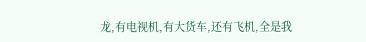龙,有电视机,有大货车,还有飞机,全是我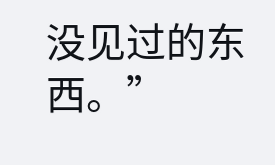没见过的东西。”